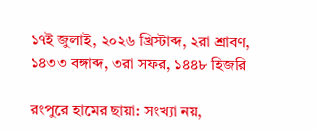১৭ই জুলাই, ২০২৬ খ্রিস্টাব্দ, ২রা শ্রাবণ, ১৪৩৩ বঙ্গাব্দ, ৩রা সফর, ১৪৪৮ হিজরি

রংপুরে হামের ছায়া: সংখ্যা নয়,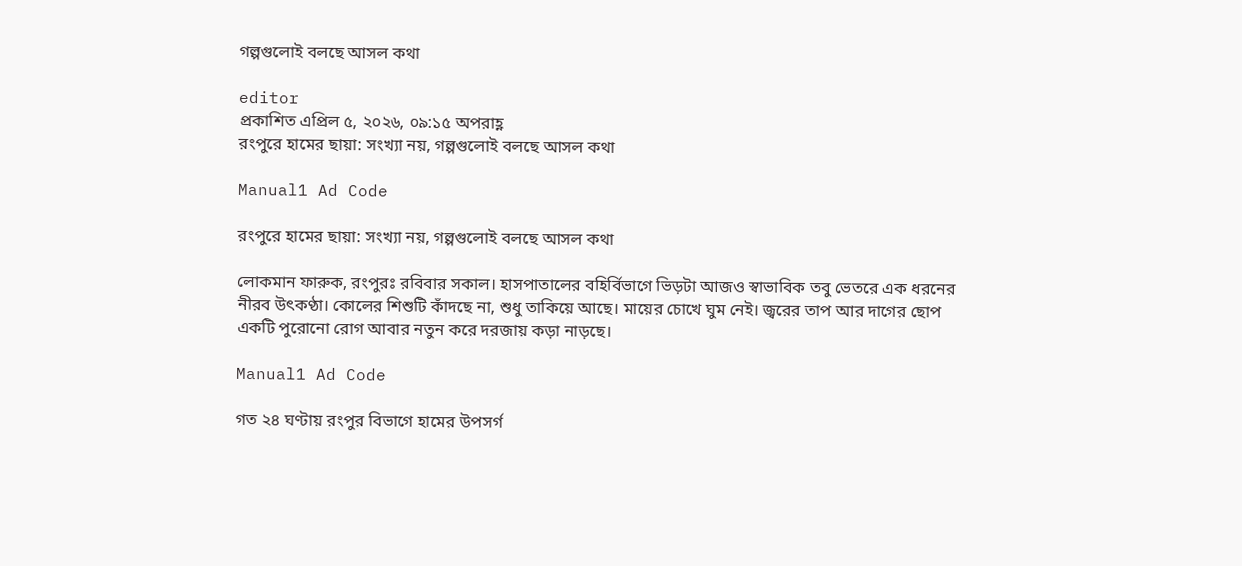গল্পগুলোই বলছে আসল কথা

editor
প্রকাশিত এপ্রিল ৫, ২০২৬, ০৯:১৫ অপরাহ্ণ
রংপুরে হামের ছায়া: সংখ্যা নয়, গল্পগুলোই বলছে আসল কথা

Manual1 Ad Code

রংপুরে হামের ছায়া: সংখ্যা নয়, গল্পগুলোই বলছে আসল কথা

লোকমান ফারুক, রংপুরঃ রবিবার সকাল। হাসপাতালের বহির্বিভাগে ভিড়টা আজও স্বাভাবিক তবু ভেতরে এক ধরনের নীরব উৎকণ্ঠা। কোলের শিশুটি কাঁদছে না, শুধু তাকিয়ে আছে। মায়ের চোখে ঘুম নেই। জ্বরের তাপ আর দাগের ছোপ একটি পুরোনো রোগ আবার নতুন করে দরজায় কড়া নাড়ছে।

Manual1 Ad Code

গত ২৪ ঘণ্টায় রংপুর বিভাগে হামের উপসর্গ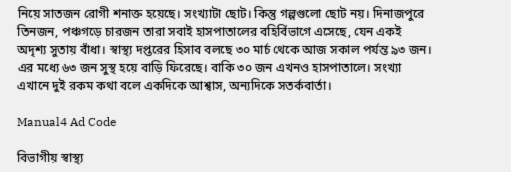নিয়ে সাতজন রোগী শনাক্ত হয়েছে। সংখ্যাটা ছোট। কিন্তু গল্পগুলো ছোট নয়। দিনাজপুরে তিনজন, পঞ্চগড়ে চারজন তারা সবাই হাসপাতালের বহির্বিভাগে এসেছে, যেন একই অদৃশ্য সুতায় বাঁধা। স্বাস্থ্য দপ্তরের হিসাব বলছে ৩০ মার্চ থেকে আজ সকাল পর্যন্ত ৯৩ জন। এর মধ্যে ৬৩ জন সুস্থ হয়ে বাড়ি ফিরেছে। বাকি ৩০ জন এখনও হাসপাতালে। সংখ্যা এখানে দুই রকম কথা বলে একদিকে আশ্বাস, অন্যদিকে সতর্কবার্তা।

Manual4 Ad Code

বিভাগীয় স্বাস্থ্য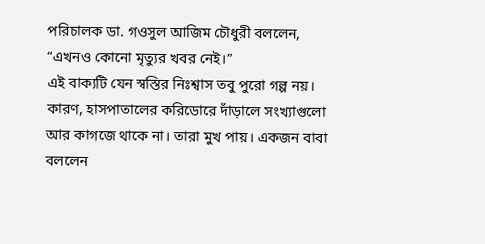পরিচালক ডা. গওসুল আজিম চৌধুরী বললেন, “এখনও কোনো মৃত্যুর খবর নেই।”
এই বাক্যটি যেন স্বস্তির নিঃশ্বাস তবু পুরো গল্প নয়।
কারণ, হাসপাতালের করিডোরে দাঁড়ালে সংখ্যাগুলো আর কাগজে থাকে না। তারা মুখ পায়। একজন বাবা বললেন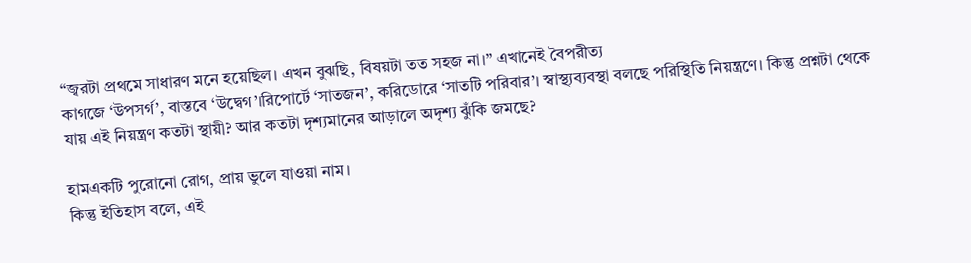“জ্বরটা প্রথমে সাধারণ মনে হয়েছিল। এখন বুঝছি, বিষয়টা তত সহজ না।” এখানেই বৈপরীত্য
কাগজে ‘উপসর্গ’, বাস্তবে ‘উদ্বেগ’।রিপোর্টে ‘সাতজন’, করিডোরে ‘সাতটি পরিবার’। স্বাস্থ্যব্যবস্থা বলছে পরিস্থিতি নিয়ন্ত্রণে। কিন্তু প্রশ্নটা থেকে যায় এই নিয়ন্ত্রণ কতটা স্থায়ী? আর কতটা দৃশ্যমানের আড়ালে অদৃশ্য ঝুঁকি জমছে?

হামএকটি পুরোনো রোগ, প্রায় ভুলে যাওয়া নাম।
কিন্তু ইতিহাস বলে, এই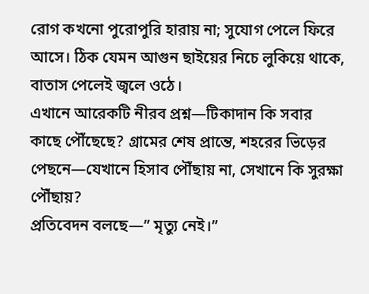রোগ কখনো পুরোপুরি হারায় না; সুযোগ পেলে ফিরে আসে। ঠিক যেমন আগুন ছাইয়ের নিচে লুকিয়ে থাকে, বাতাস পেলেই জ্বলে ওঠে।
এখানে আরেকটি নীরব প্রশ্ন—টিকাদান কি সবার কাছে পৌঁছেছে? গ্রামের শেষ প্রান্তে, শহরের ভিড়ের পেছনে—যেখানে হিসাব পৌঁছায় না, সেখানে কি সুরক্ষা পৌঁছায়?
প্রতিবেদন বলছে—” মৃত্যু নেই।”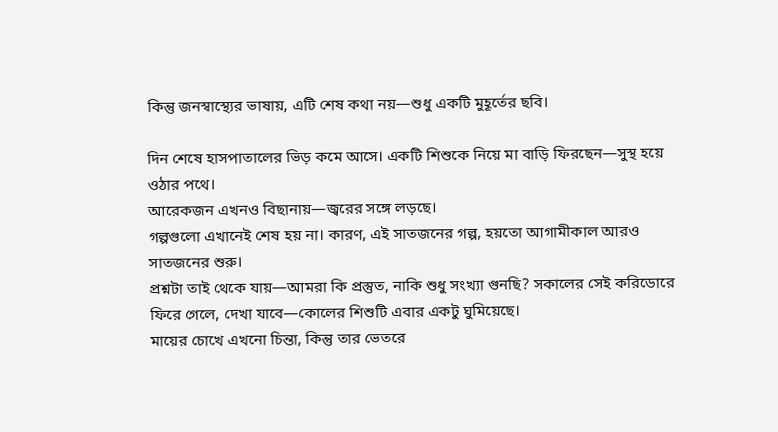কিন্তু জনস্বাস্থ্যের ভাষায়, এটি শেষ কথা নয়—শুধু একটি মুহূর্তের ছবি।

দিন শেষে হাসপাতালের ভিড় কমে আসে। একটি শিশুকে নিয়ে মা বাড়ি ফিরছেন—সুস্থ হয়ে ওঠার পথে।
আরেকজন এখনও বিছানায়—জ্বরের সঙ্গে লড়ছে।
গল্পগুলো এখানেই শেষ হয় না। কারণ, এই সাতজনের গল্প, হয়তো আগামীকাল আরও সাতজনের শুরু।
প্রশ্নটা তাই থেকে যায়—আমরা কি প্রস্তুত, নাকি শুধু সংখ্যা গুনছি? সকালের সেই করিডোরে ফিরে গেলে, দেখা যাবে—কোলের শিশুটি এবার একটু ঘুমিয়েছে।
মায়ের চোখে এখনো চিন্তা, কিন্তু তার ভেতরে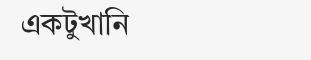একটুখানি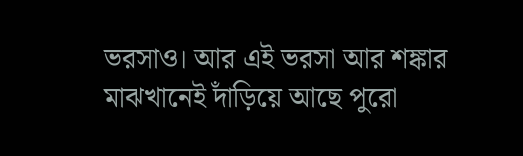ভরসাও। আর এই ভরসা আর শঙ্কার মাঝখানেই দাঁড়িয়ে আছে পুরো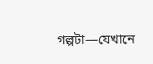গল্পটা—যেখানে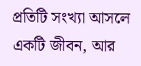প্রতিটি সংখ্যা আসলে একটি জীবন, আর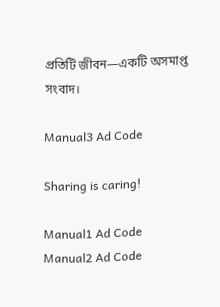প্রতিটি জীবন—একটি অসমাপ্ত সংবাদ।

Manual3 Ad Code

Sharing is caring!

Manual1 Ad Code
Manual2 Ad Code